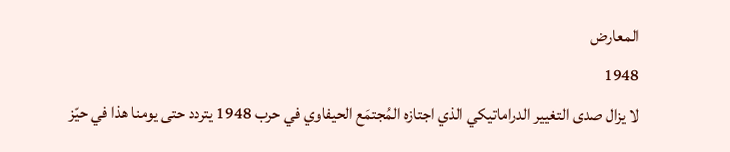المعارض
1948
لا يزال صدى التغيير الدراماتيكي الذي اجتازه المُجتمَع الحيفاوي في حرب 1948 يتردد حتى يومنا هذا في حيّز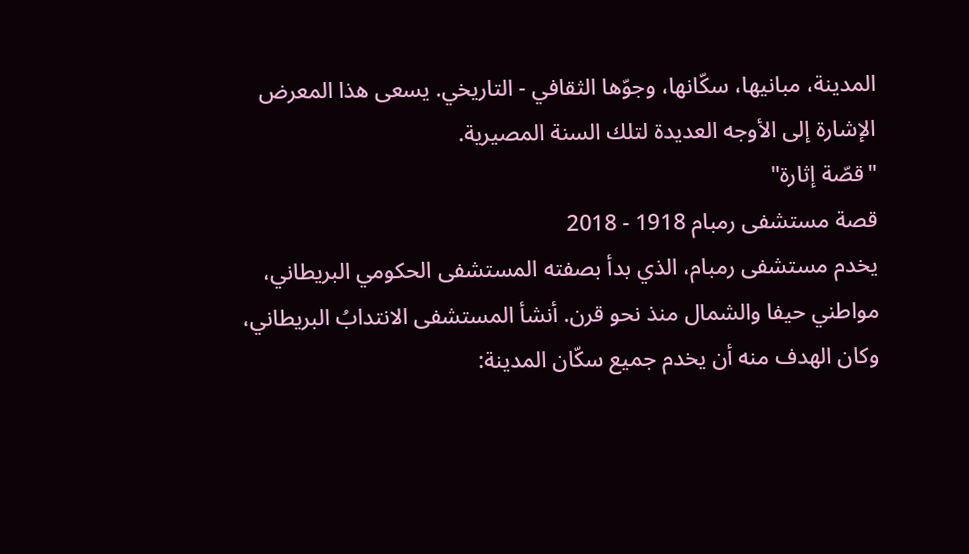المدينة، مبانيها، سكّانها، وجوّها الثقافي - التاريخي. يسعى هذا المعرض الإشارة إلى الأوجه العديدة لتلك السنة المصيرية.
"قصّة إثارة"
قصة مستشفى رمبام 1918 - 2018
يخدم مستشفى رمبام، الذي بدأ بصفته المستشفى الحكومي البريطاني، مواطني حيفا والشمال منذ نحو قرن. أنشأ المستشفى الانتدابُ البريطاني، وكان الهدف منه أن يخدم جميع سكّان المدينة: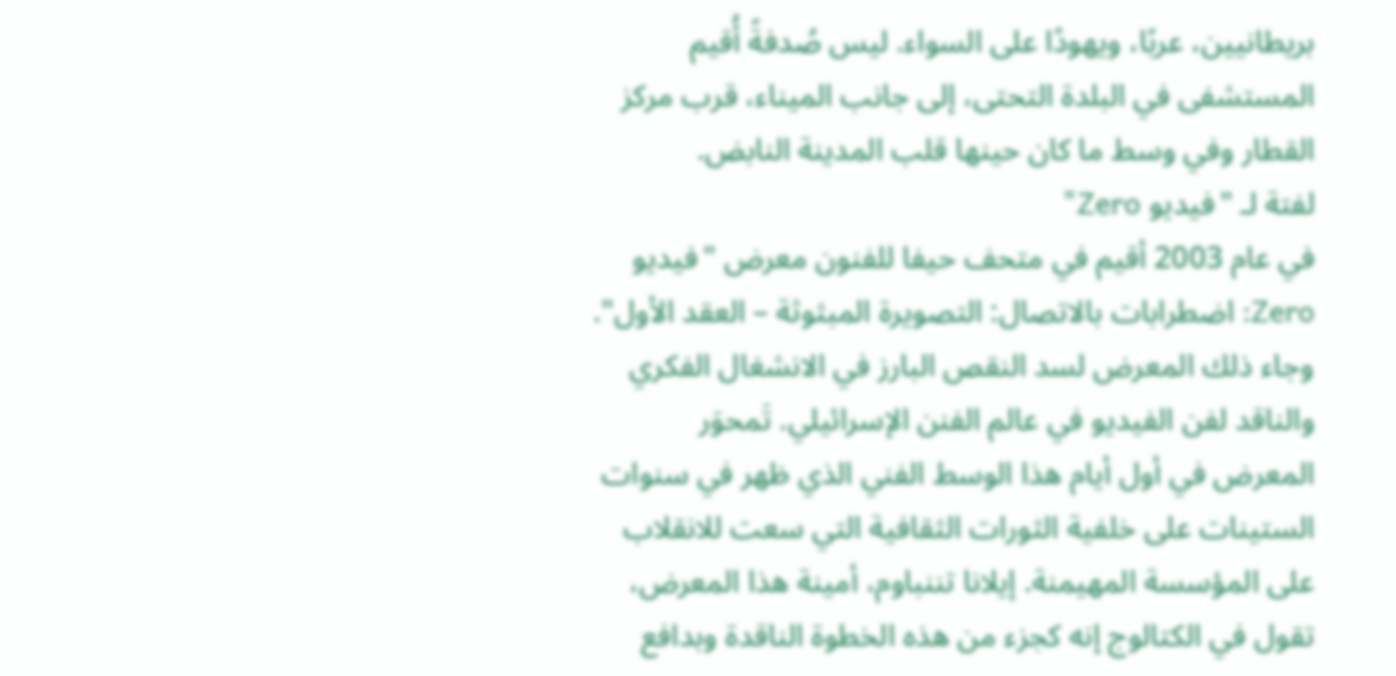بريطانيين، عربًا، ويهودًا على السواء. ليس صُدفةً أُقيم المستشفى في البلدة التحتى، إلى جانب الميناء، قرب مركز القطار وفي وسط ما كان حينها قلب المدينة النابض.
لفتة لـ "فيديو Zero"
في عام 2003 أقيم في متحف حيفا للفنون معرض "فيديو Zero: اضطرابات بالاتصال: التصويرة المبثوثة – العقد الأول". وجاء ذلك المعرض لسد النقص البارز في الانشغال الفكري والناقد لفن الفيديو في عالم الفنن الإسرائيلي. تَمحوَر المعرض في أول أيام هذا الوسط الفني الذي ظهر في سنوات الستينات على خلفية الثورات الثقافية التي سعت للانقلاب على المؤسسة المهيمنة. إيلانا تننباوم، أمينة هذا المعرض، تقول في الكتالوج إنه كجزء من هذه الخطوة الناقدة وبدافع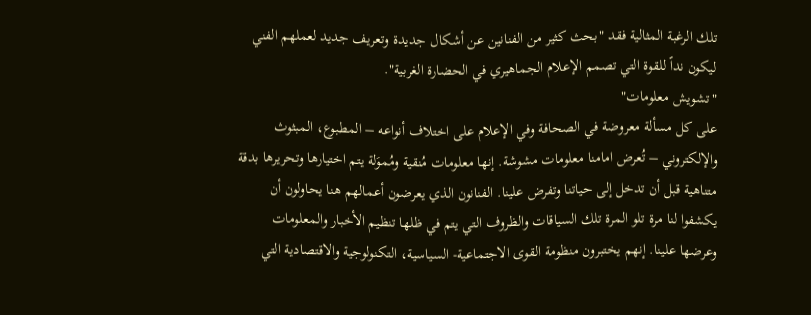تلك الرغبة المثالية فقد "بحث كثير من الفنانين عن أشكال جديدة وتعريف جديد لعملهم الفني ليكون نداً للقوة التي تصمم الإعلام الجماهيري في الحضارة الغربية".
"تشويش معلومات"
على كل مسألة معروضة في الصحافة وفي الإعلام على اختلاف أنواعه – المطبوع، المبثوث والإلكتروني – تُعرض امامنا معلومات مشوشة. إنها معلومات مُنقية ومُموَلة يتم اختيارها وتحريرها بدقة متناهية قبل أن تدخل إلى حياتنا وتفرض علينا. الفنانون الذي يعرضون أعمالهم هنا يحاولون أن يكشفوا لنا مرة تلو المرة تلك السياقات والظروف التي يتم في ظلها تنظيم الأخبار والمعلومات وعرضها علينا. إنهم يختبرون منظومة القوى الاجتماعية- السياسية، التكنولوجية والاقتصادية التي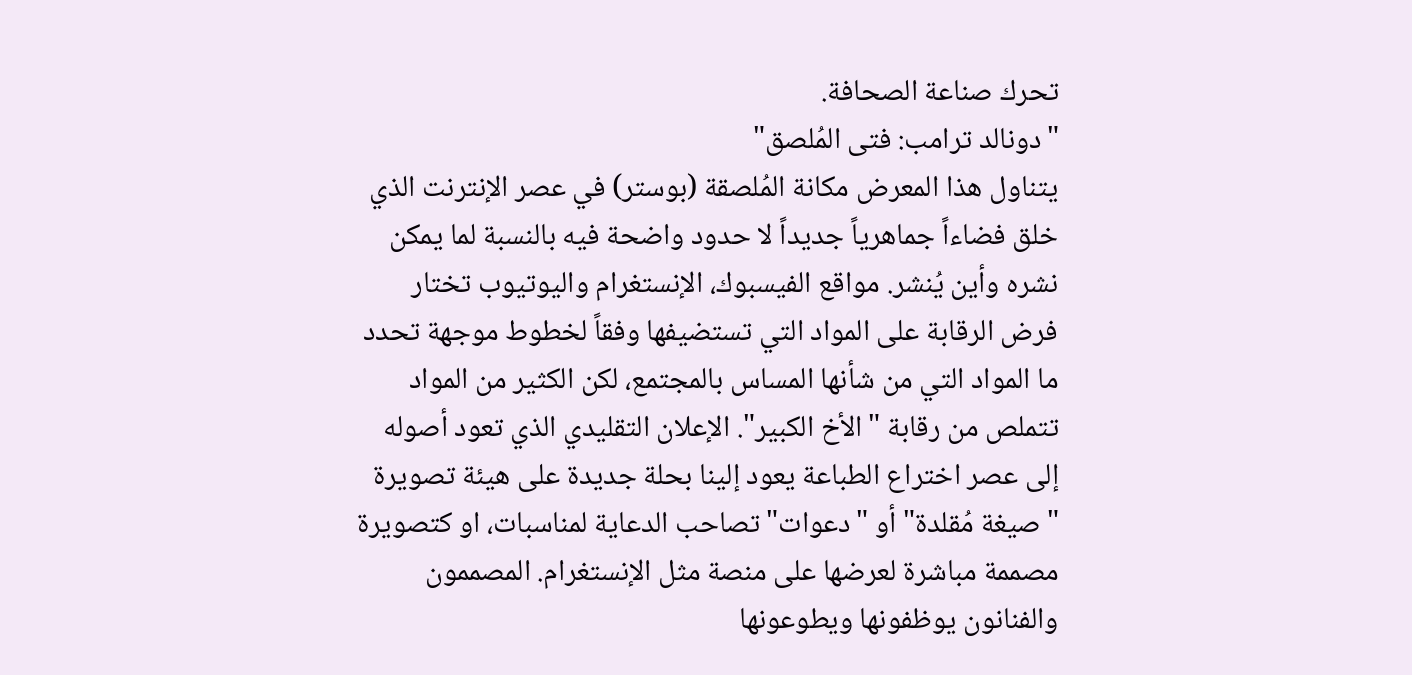تحرك صناعة الصحافة.
"دونالد ترامب: فتى المُلصق"
يتناول هذا المعرض مكانة المُلصقة (بوستر) في عصر الإنترنت الذي خلق فضاءاً جماهرياً جديداً لا حدود واضحة فيه بالنسبة لما يمكن نشره وأين يُنشر. مواقع الفيسبوك، الإنستغرام واليوتيوب تختار فرض الرقابة على المواد التي تستضيفها وفقاً لخطوط موجهة تحدد ما المواد التي من شأنها المساس بالمجتمع، لكن الكثير من المواد تتملص من رقابة "الأخ الكبير". الإعلان التقليدي الذي تعود أصوله إلى عصر اختراع الطباعة يعود إلينا بحلة جديدة على هيئة تصويرة "صيغة مُقلدة" أو "دعوات" تصاحب الدعاية لمناسبات، او كتصويرة مصممة مباشرة لعرضها على منصة مثل الإنستغرام. المصممون والفنانون يوظفونها ويطوعونها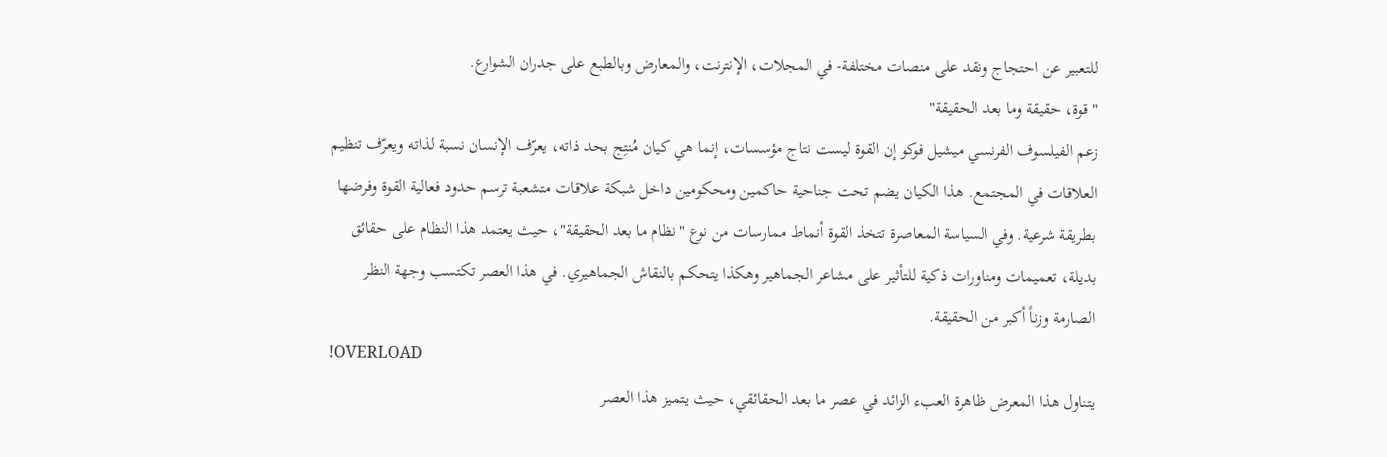للتعبير عن احتجاج ونقد على منصات مختلفة- في المجلات، الإنترنت، والمعارض وبالطبع على جدران الشوارع.
"قوة، حقيقة وما بعد الحقيقة"
زعم الفيلسوف الفرنسي ميشيل فوكو إن القوة ليست نتاج مؤسسات، إنما هي كيان مُنتِج بحد ذاته، يعرّف الإنسان نسبة لذاته ويعرّف تنظيم العلاقات في المجتمع. هذا الكيان يضم تحت جناحية حاكمين ومحكومين داخل شبكة علاقات متشعبة ترسم حدود فعالية القوة وفرضها بطريقة شرعية. وفي السياسة المعاصرة تتخذ القوة أنماط ممارسات من نوع "نظام ما بعد الحقيقة"، حيث يعتمد هذا النظام على حقائق بديلة، تعميمات ومناورات ذكية للتأثير على مشاعر الجماهير وهكذا يتحكم بالنقاش الجماهيري. في هذا العصر تكتسب وجهة النظر الصارمة وزناً أكبر من الحقيقة.
!OVERLOAD
يتناول هذا المعرض ظاهرة العبء الزائد في عصر ما بعد الحقائقي، حيث يتميز هذا العصر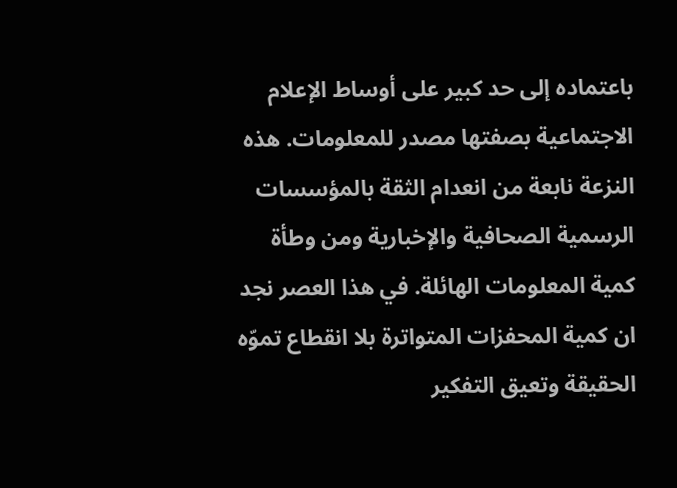باعتماده إلى حد كبير على أوساط الإعلام الاجتماعية بصفتها مصدر للمعلومات. هذه النزعة نابعة من انعدام الثقة بالمؤسسات الرسمية الصحافية والإخبارية ومن وطأة كمية المعلومات الهائلة. في هذا العصر نجد ان كمية المحفزات المتواترة بلا انقطاع تموّه الحقيقة وتعيق التفكير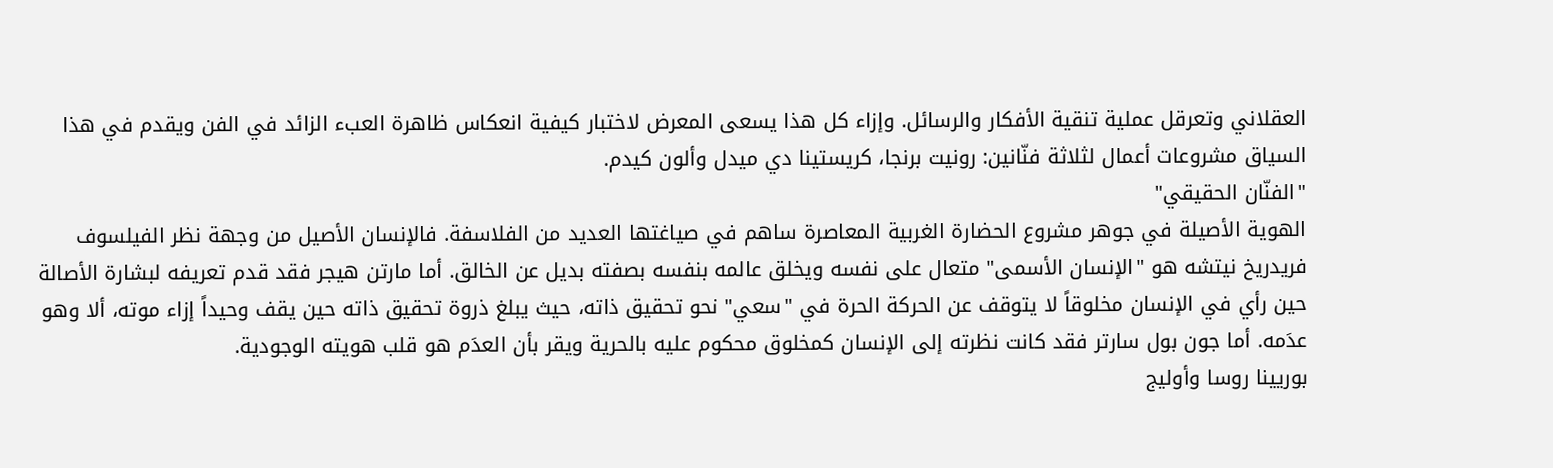العقلاني وتعرقل عملية تنقية الأفكار والرسائل. وإزاء كل هذا يسعى المعرض لاختبار كيفية انعكاس ظاهرة العبء الزائد في الفن ويقدم في هذا السياق مشروعات أعمال لثلاثة فنّانين: رونيت برنجا، كريستينا دي ميدل وألون كيدم.
"الفنّان الحقيقي"
الهوية الأصيلة في جوهر مشروع الحضارة الغربية المعاصرة ساهم في صياغتها العديد من الفلاسفة. فالإنسان الأصيل من وجهة نظر الفيلسوف فريدريخ نيتشه هو "الإنسان الأسمى" متعال على نفسه ويخلق عالمه بنفسه بصفته بديل عن الخالق. أما مارتن هيجر فقد قدم تعريفه لبشارة الأصالة حين رأي في الإنسان مخلوقاً لا يتوقف عن الحركة الحرة في "سعي" نحو تحقيق ذاته، حيث يبلغ ذروة تحقيق ذاته حين يقف وحيداً إزاء موته، ألا وهو عدَمه. أما جون بول سارتر فقد كانت نظرته إلى الإنسان كمخلوق محكوم عليه بالحرية ويقر بأن العدَم هو قلب هويته الوجودية.
بوريينا روسا وأوليج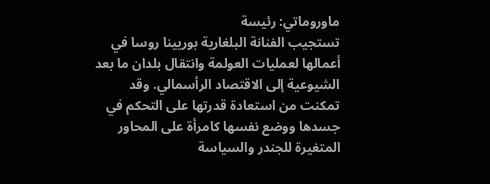ماوروماتي: رئيسة
تستجيب الفنانة البلغارية بوريينا روسا في أعمالها لعمليات العولمة وانتقال بلدان ما بعد الشيوعية إلى الاقتصاد الرأسمالي. وقد تمكنت من استعادة قدرتها على التحكم في جسدها ووضع نفسها كامرأة على المحاور المتغيرة للجندر والسياسة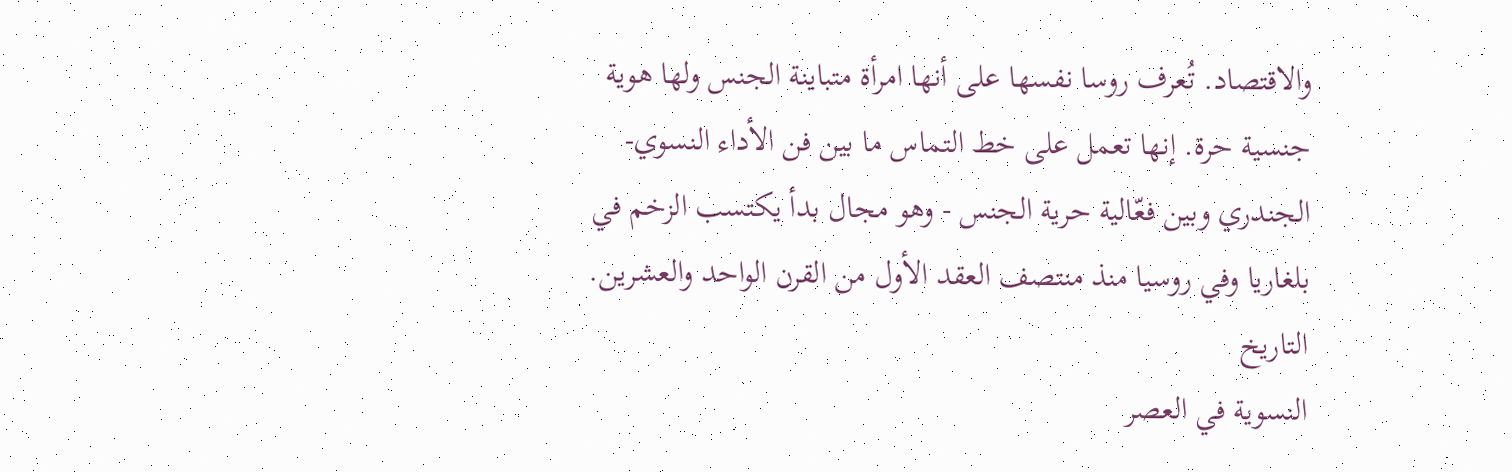والاقتصاد. تُعرف روسا نفسها على أنها امرأة متباينة الجنس ولها هوية جنسية حرة. إنها تعمل على خط التماس ما بين فن الأداء النسوي- الجندري وبين فعّالية حرية الجنس - وهو مجال بدأ يكتسب الزخم في بلغاريا وفي روسيا منذ منتصف العقد الأول من القرن الواحد والعشرين.
التاريخ
النسوية في العصر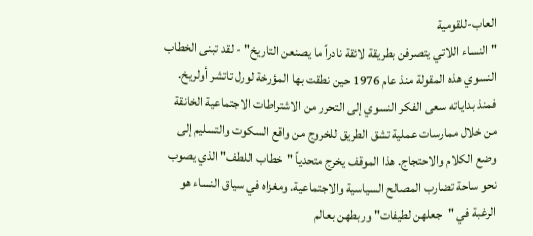العاب-للقومية
"النساء اللاتي يتصرفن بطريقة لائقة نادراً ما يصنعن التاريخ" - لقد تبنى الخطاب النسوي هذه المقولة منذ عام 1976 حين نطقت بها المؤرخة لورل تاتشر أولريخ. فمنذ بداياته سعى الفكر النسوي إلى التحرر من الاشتراطات الاجتماعية الخانقة من خلال ممارسات عملية تشق الطريق للخروج من واقع السكوت والتسليم إلى وضع الكلام والاحتجاج. هذا الموقف يخرج متحدياً "خطاب اللطف" الذي يصوب نحو ساحة تضارب المصالح السياسية والاجتماعية. ومغزاه في سياق النساء هو الرغبة في "جعلهن لطيفات" وربطهن بعالم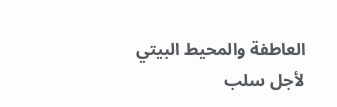العاطفة والمحيط البيتي لأجل سلب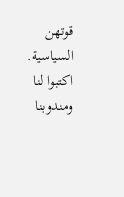قوتهن السياسية.
اكتبوا لنا ومندوبنا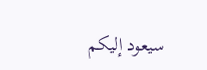سيعود إليكم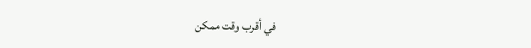في أقرب وقت ممكن